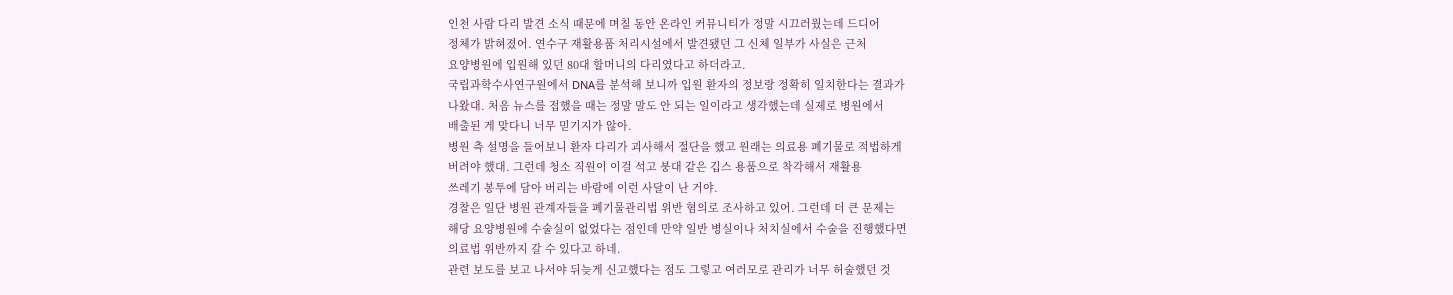인천 사람 다리 발견 소식 때문에 며칠 동안 온라인 커뮤니티가 정말 시끄러웠는데 드디어
정체가 밝혀졌어. 연수구 재활용품 처리시설에서 발견됐던 그 신체 일부가 사실은 근처
요양병원에 입원해 있던 80대 할머니의 다리였다고 하더라고.
국립과학수사연구원에서 DNA를 분석해 보니까 입원 환자의 정보랑 정확히 일치한다는 결과가
나왔대. 처음 뉴스를 접했을 때는 정말 말도 안 되는 일이라고 생각했는데 실제로 병원에서
배출된 게 맞다니 너무 믿기지가 않아.
병원 측 설명을 들어보니 환자 다리가 괴사해서 절단을 했고 원래는 의료용 폐기물로 적법하게
버려야 했대. 그런데 청소 직원이 이걸 석고 붕대 같은 깁스 용품으로 착각해서 재활용
쓰레기 봉투에 담아 버리는 바람에 이런 사달이 난 거야.
경찰은 일단 병원 관계자들을 폐기물관리법 위반 혐의로 조사하고 있어. 그런데 더 큰 문제는
해당 요양병원에 수술실이 없었다는 점인데 만약 일반 병실이나 처치실에서 수술을 진행했다면
의료법 위반까지 갈 수 있다고 하네.
관련 보도를 보고 나서야 뒤늦게 신고했다는 점도 그렇고 여러모로 관리가 너무 허술했던 것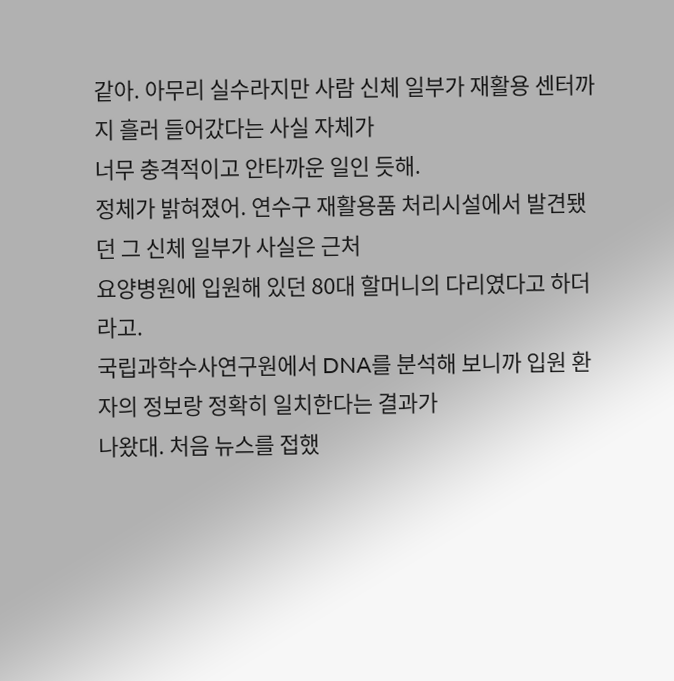같아. 아무리 실수라지만 사람 신체 일부가 재활용 센터까지 흘러 들어갔다는 사실 자체가
너무 충격적이고 안타까운 일인 듯해.
정체가 밝혀졌어. 연수구 재활용품 처리시설에서 발견됐던 그 신체 일부가 사실은 근처
요양병원에 입원해 있던 80대 할머니의 다리였다고 하더라고.
국립과학수사연구원에서 DNA를 분석해 보니까 입원 환자의 정보랑 정확히 일치한다는 결과가
나왔대. 처음 뉴스를 접했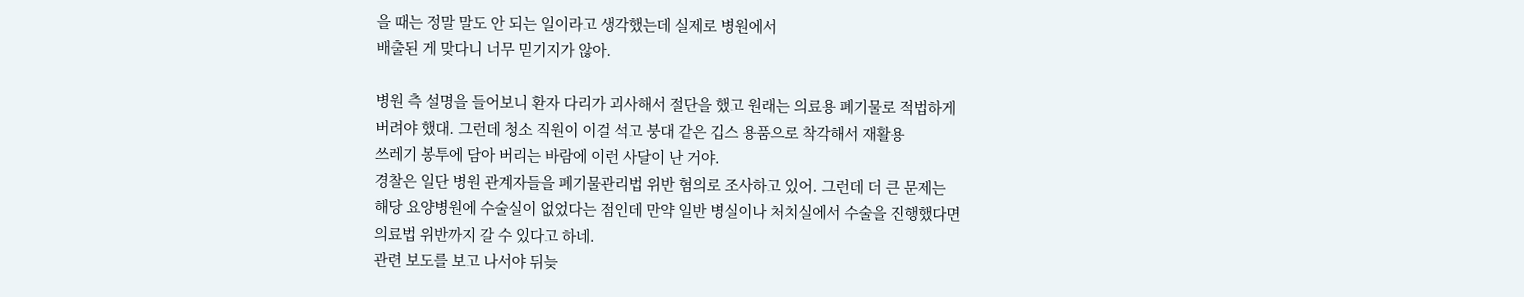을 때는 정말 말도 안 되는 일이라고 생각했는데 실제로 병원에서
배출된 게 맞다니 너무 믿기지가 않아.

병원 측 설명을 들어보니 환자 다리가 괴사해서 절단을 했고 원래는 의료용 폐기물로 적법하게
버려야 했대. 그런데 청소 직원이 이걸 석고 붕대 같은 깁스 용품으로 착각해서 재활용
쓰레기 봉투에 담아 버리는 바람에 이런 사달이 난 거야.
경찰은 일단 병원 관계자들을 폐기물관리법 위반 혐의로 조사하고 있어. 그런데 더 큰 문제는
해당 요양병원에 수술실이 없었다는 점인데 만약 일반 병실이나 처치실에서 수술을 진행했다면
의료법 위반까지 갈 수 있다고 하네.
관련 보도를 보고 나서야 뒤늦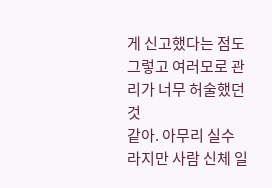게 신고했다는 점도 그렇고 여러모로 관리가 너무 허술했던 것
같아. 아무리 실수라지만 사람 신체 일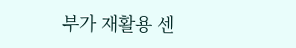부가 재활용 센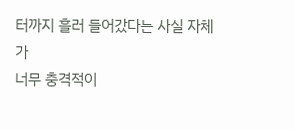터까지 흘러 들어갔다는 사실 자체가
너무 충격적이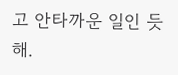고 안타까운 일인 듯해.